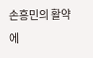손흥민의 활약에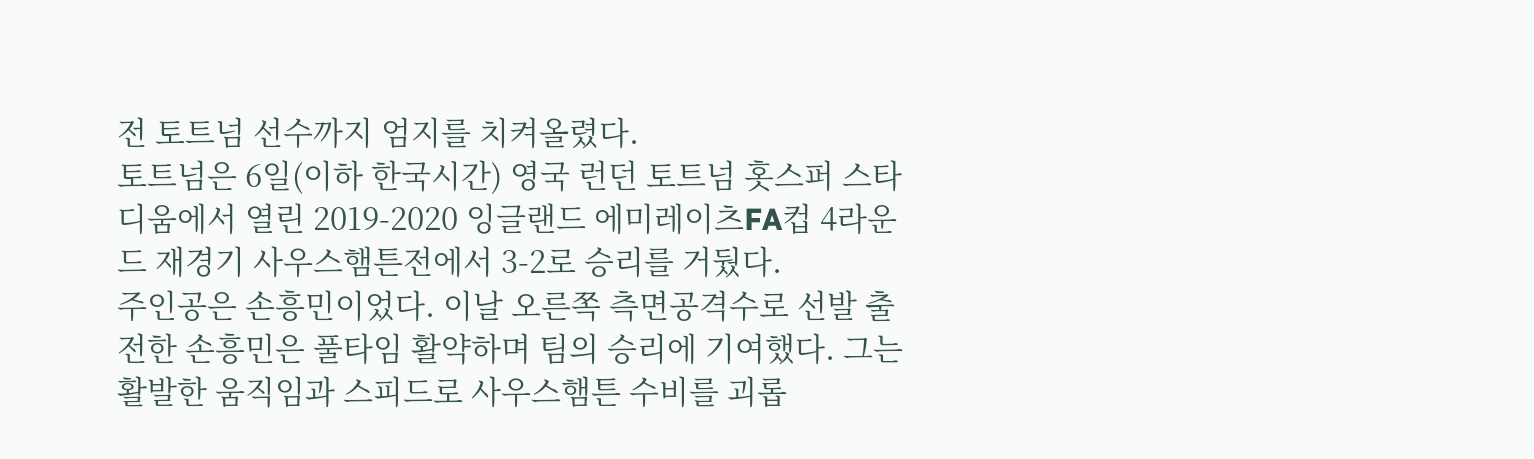전 토트넘 선수까지 엄지를 치켜올렸다.
토트넘은 6일(이하 한국시간) 영국 런던 토트넘 홋스퍼 스타디움에서 열린 2019-2020 잉글랜드 에미레이츠FA컵 4라운드 재경기 사우스햄튼전에서 3-2로 승리를 거뒀다.
주인공은 손흥민이었다. 이날 오른쪽 측면공격수로 선발 출전한 손흥민은 풀타임 활약하며 팀의 승리에 기여했다. 그는 활발한 움직임과 스피드로 사우스햄튼 수비를 괴롭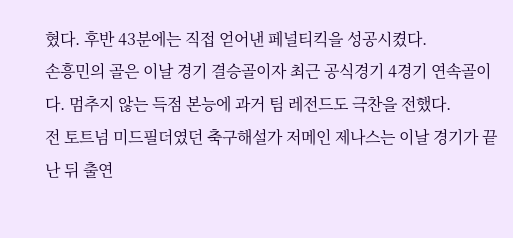혔다. 후반 43분에는 직접 얻어낸 페널티킥을 성공시켰다.
손흥민의 골은 이날 경기 결승골이자 최근 공식경기 4경기 연속골이다. 멈추지 않는 득점 본능에 과거 팀 레전드도 극찬을 전했다.
전 토트넘 미드필더였던 축구해설가 저메인 제나스는 이날 경기가 끝난 뒤 출연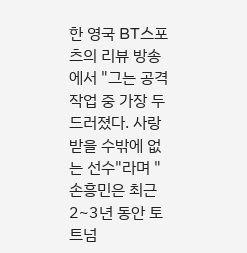한 영국 BT스포츠의 리뷰 방송에서 "그는 공격작업 중 가장 두드러졌다. 사랑받을 수밖에 없는 선수"라며 "손흥민은 최근 2~3년 동안 토트넘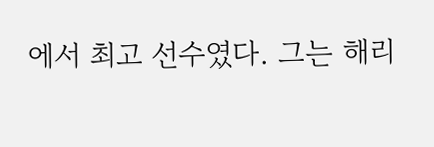에서 최고 선수였다. 그는 해리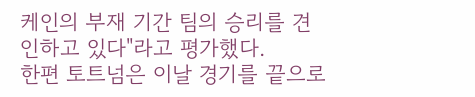케인의 부재 기간 팀의 승리를 견인하고 있다"라고 평가했다.
한편 토트넘은 이날 경기를 끝으로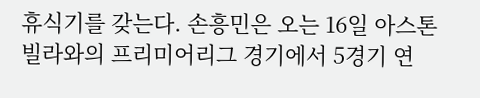휴식기를 갖는다. 손흥민은 오는 16일 아스톤 빌라와의 프리미어리그 경기에서 5경기 연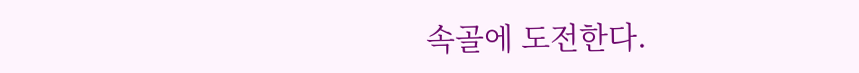속골에 도전한다.